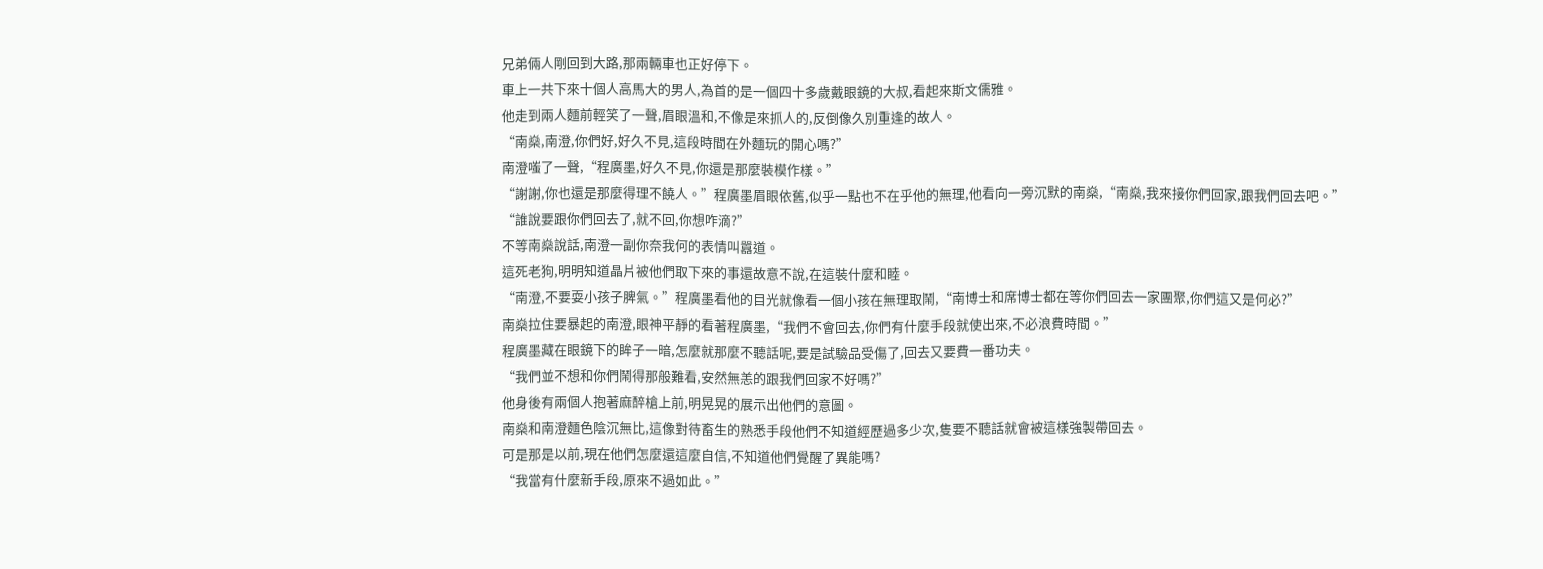兄弟倆人剛回到大路,那兩輛車也正好停下。
車上一共下來十個人高馬大的男人,為首的是一個四十多歲戴眼鏡的大叔,看起來斯文儒雅。
他走到兩人麵前輕笑了一聲,眉眼溫和,不像是來抓人的,反倒像久別重逢的故人。
“南燊,南澄,你們好,好久不見,這段時間在外麵玩的開心嗎?”
南澄嗤了一聲,“程廣墨,好久不見,你還是那麼裝模作樣。”
“謝謝,你也還是那麼得理不饒人。”程廣墨眉眼依舊,似乎一點也不在乎他的無理,他看向一旁沉默的南燊,“南燊,我來接你們回家,跟我們回去吧。”
“誰說要跟你們回去了,就不回,你想咋滴?”
不等南燊說話,南澄一副你奈我何的表情叫囂道。
這死老狗,明明知道晶片被他們取下來的事還故意不說,在這裝什麼和睦。
“南澄,不要耍小孩子脾氣。”程廣墨看他的目光就像看一個小孩在無理取鬧,“南博士和席博士都在等你們回去一家團聚,你們這又是何必?”
南燊拉住要暴起的南澄,眼神平靜的看著程廣墨,“我們不會回去,你們有什麼手段就使出來,不必浪費時間。”
程廣墨藏在眼鏡下的眸子一暗,怎麼就那麼不聽話呢,要是試驗品受傷了,回去又要費一番功夫。
“我們並不想和你們鬧得那般難看,安然無恙的跟我們回家不好嗎?”
他身後有兩個人抱著麻醉槍上前,明晃晃的展示出他們的意圖。
南燊和南澄麵色陰沉無比,這像對待畜生的熟悉手段他們不知道經歷過多少次,隻要不聽話就會被這樣強製帶回去。
可是那是以前,現在他們怎麼還這麼自信,不知道他們覺醒了異能嗎?
“我當有什麼新手段,原來不過如此。”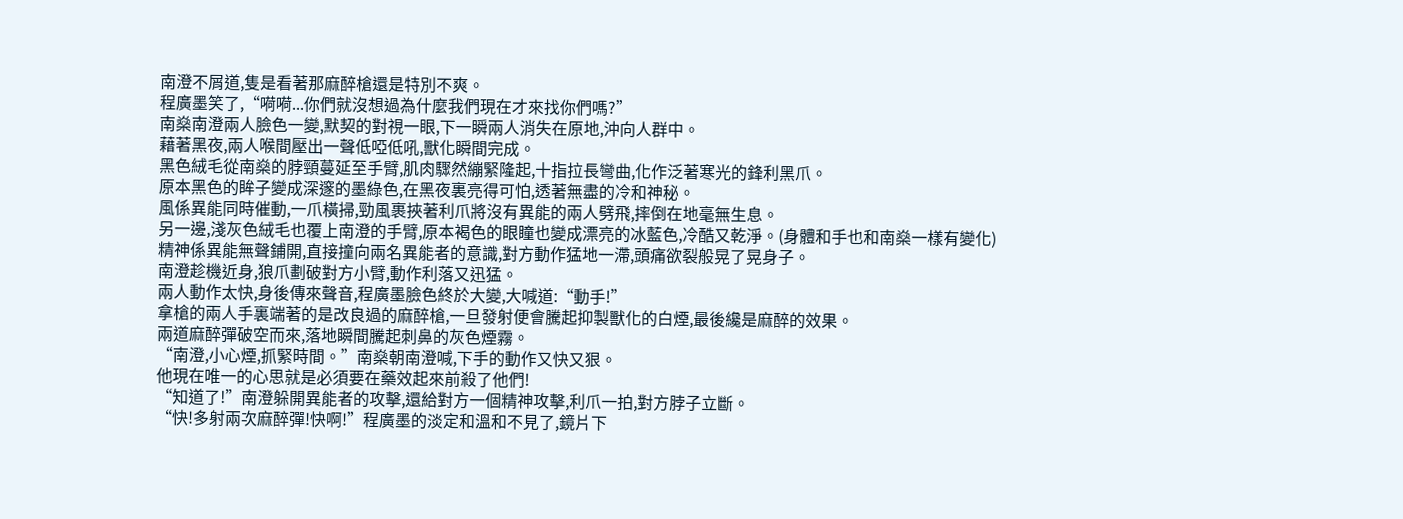南澄不屑道,隻是看著那麻醉槍還是特別不爽。
程廣墨笑了,“嗬嗬...你們就沒想過為什麼我們現在才來找你們嗎?”
南燊南澄兩人臉色一變,默契的對視一眼,下一瞬兩人消失在原地,沖向人群中。
藉著黑夜,兩人喉間壓出一聲低啞低吼,獸化瞬間完成。
黑色絨毛從南燊的脖頸蔓延至手臂,肌肉驟然繃緊隆起,十指拉長彎曲,化作泛著寒光的鋒利黑爪。
原本黑色的眸子變成深邃的墨綠色,在黑夜裏亮得可怕,透著無盡的冷和神秘。
風係異能同時催動,一爪橫掃,勁風裹挾著利爪將沒有異能的兩人劈飛,摔倒在地毫無生息。
另一邊,淺灰色絨毛也覆上南澄的手臂,原本褐色的眼瞳也變成漂亮的冰藍色,冷酷又乾淨。(身體和手也和南燊一樣有變化)
精神係異能無聲鋪開,直接撞向兩名異能者的意識,對方動作猛地一滯,頭痛欲裂般晃了晃身子。
南澄趁機近身,狼爪劃破對方小臂,動作利落又迅猛。
兩人動作太快,身後傳來聲音,程廣墨臉色終於大變,大喊道:“動手!”
拿槍的兩人手裏端著的是改良過的麻醉槍,一旦發射便會騰起抑製獸化的白煙,最後纔是麻醉的效果。
兩道麻醉彈破空而來,落地瞬間騰起刺鼻的灰色煙霧。
“南澄,小心煙,抓緊時間。”南燊朝南澄喊,下手的動作又快又狠。
他現在唯一的心思就是必須要在藥效起來前殺了他們!
“知道了!”南澄躲開異能者的攻擊,還給對方一個精神攻擊,利爪一拍,對方脖子立斷。
“快!多射兩次麻醉彈!快啊!”程廣墨的淡定和溫和不見了,鏡片下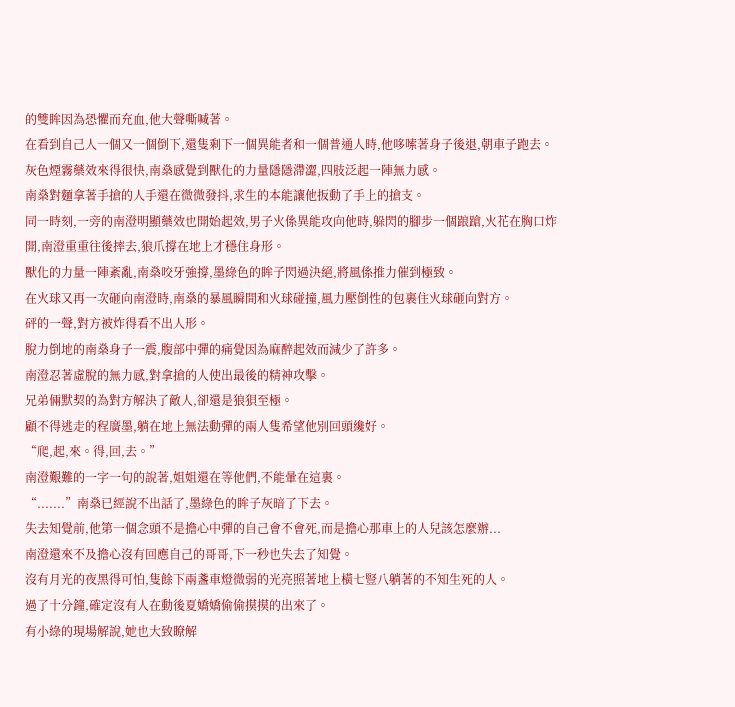的雙眸因為恐懼而充血,他大聲嘶喊著。
在看到自己人一個又一個倒下,還隻剩下一個異能者和一個普通人時,他哆嗦著身子後退,朝車子跑去。
灰色煙霧藥效來得很快,南燊感覺到獸化的力量隱隱滯澀,四肢泛起一陣無力感。
南燊對麵拿著手搶的人手還在微微發抖,求生的本能讓他扳動了手上的搶支。
同一時刻,一旁的南澄明顯藥效也開始起效,男子火係異能攻向他時,躲閃的腳步一個踉蹌,火花在胸口炸開,南澄重重往後摔去,狼爪撐在地上才穩住身形。
獸化的力量一陣紊亂,南燊咬牙強撐,墨綠色的眸子閃過決絕,將風係推力催到極致。
在火球又再一次砸向南澄時,南燊的暴風瞬間和火球碰撞,風力壓倒性的包裹住火球砸向對方。
砰的一聲,對方被炸得看不出人形。
脫力倒地的南燊身子一震,腹部中彈的痛覺因為麻醉起效而減少了許多。
南澄忍著虛脫的無力感,對拿搶的人使出最後的精神攻擊。
兄弟倆默契的為對方解決了敵人,卻還是狼狽至極。
顧不得逃走的程廣墨,躺在地上無法動彈的兩人隻希望他別回頭纔好。
“爬,起,來。得,回,去。”
南澄艱難的一字一句的說著,姐姐還在等他們,不能暈在這裏。
“.......”南燊已經說不出話了,墨綠色的眸子灰暗了下去。
失去知覺前,他第一個念頭不是擔心中彈的自己會不會死,而是擔心那車上的人兒該怎麼辦...
南澄還來不及擔心沒有回應自己的哥哥,下一秒也失去了知覺。
沒有月光的夜黑得可怕,隻餘下兩盞車燈微弱的光亮照著地上橫七豎八躺著的不知生死的人。
過了十分鐘,確定沒有人在動後夏嬌嬌偷偷摸摸的出來了。
有小綠的現場解說,她也大致瞭解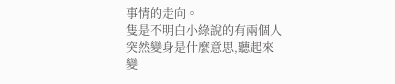事情的走向。
隻是不明白小綠說的有兩個人突然變身是什麼意思,聽起來變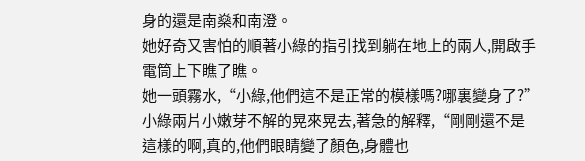身的還是南燊和南澄。
她好奇又害怕的順著小綠的指引找到躺在地上的兩人,開啟手電筒上下瞧了瞧。
她一頭霧水,“小綠,他們這不是正常的模樣嗎?哪裏變身了?”
小綠兩片小嫩芽不解的晃來晃去,著急的解釋,“剛剛還不是這樣的啊,真的,他們眼睛變了顏色,身體也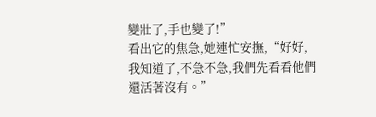變壯了,手也變了!”
看出它的焦急,她連忙安撫,“好好,我知道了,不急不急,我們先看看他們還活著沒有。”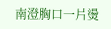南澄胸口一片燙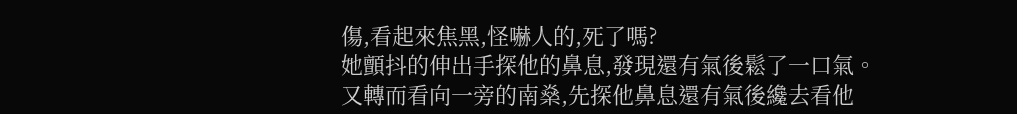傷,看起來焦黑,怪嚇人的,死了嗎?
她顫抖的伸出手探他的鼻息,發現還有氣後鬆了一口氣。
又轉而看向一旁的南燊,先探他鼻息還有氣後纔去看他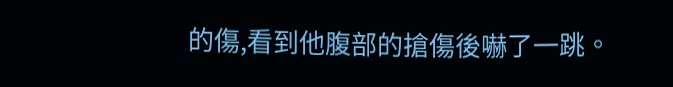的傷,看到他腹部的搶傷後嚇了一跳。